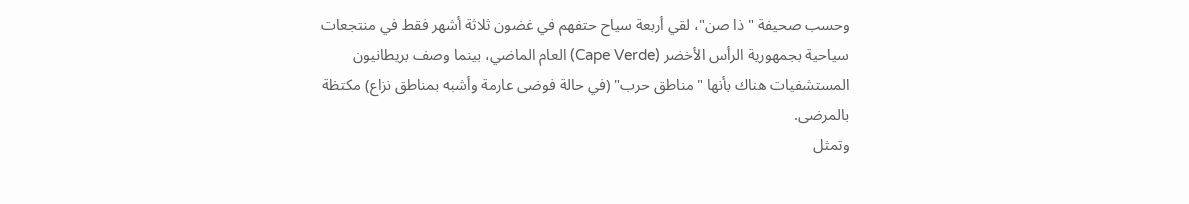وحسب صحيفة "ذا صن"، لقي أربعة سياح حتفهم في غضون ثلاثة أشهر فقط في منتجعات سياحية بجمهورية الرأس الأخضر (Cape Verde) العام الماضي، بينما وصف بريطانيون المستشفيات هناك بأنها "مناطق حرب" (في حالة فوضى عارمة وأشبه بمناطق نزاع) مكتظة بالمرضى.
وتمثل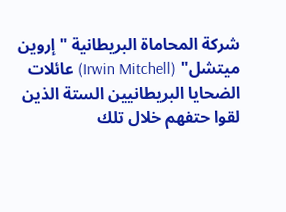شركة المحاماة البريطانية "إروين ميتشل" (Irwin Mitchell) عائلات الضحايا البريطانيين الستة الذين لقوا حتفهم خلال تلك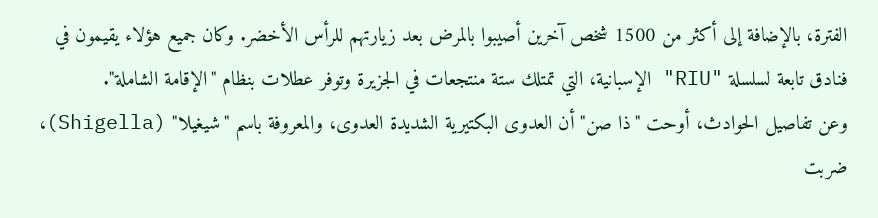الفترة، بالإضافة إلى أكثر من 1500 شخص آخرين أصيبوا بالمرض بعد زيارتهم للرأس الأخضر. وكان جميع هؤلاء يقيمون في فنادق تابعة لسلسلة "RIU" الإسبانية، التي تمتلك ستة منتجعات في الجزيرة وتوفر عطلات بنظام "الإقامة الشاملة".
وعن تفاصيل الحوادث، أوحت "ذا صن" أن العدوى البكتيرية الشديدة العدوى، والمعروفة باسم "شيغيلا" (Shigella)، ضربت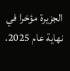الجزيرة مؤخرا في نهاية عام 2025.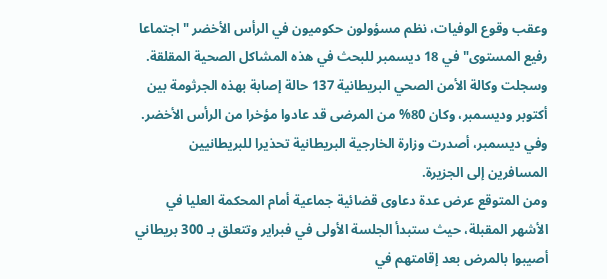وعقب وقوع الوفيات، نظم مسؤولون حكوميون في الرأس الأخضر "اجتماعا رفيع المستوى" في 18 ديسمبر للبحث في هذه المشاكل الصحية المقلقة.
وسجلت وكالة الأمن الصحي البريطانية 137 حالة إصابة بهذه الجرثومة بين أكتوبر وديسمبر، وكان 80% من المرضى قد عادوا مؤخرا من الرأس الأخضر. وفي ديسمبر، أصدرت وزارة الخارجية البريطانية تحذيرا للبريطانيين المسافرين إلى الجزيرة.
ومن المتوقع عرض عدة دعاوى قضائية جماعية أمام المحكمة العليا في الأشهر المقبلة، حيث ستبدأ الجلسة الأولى في فبراير وتتعلق بـ 300 بريطاني أصيبوا بالمرض بعد إقامتهم في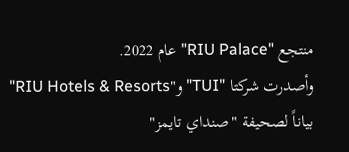منتجع "RIU Palace" عام 2022.
وأصدرت شركتا "TUI" و"RIU Hotels & Resorts" بياناً لصحيفة "صنداي تايمز"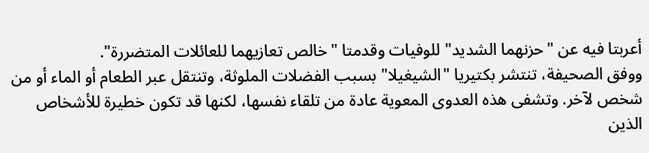أعربتا فيه عن "حزنهما الشديد" للوفيات وقدمتا "خالص تعازيهما للعائلات المتضررة".
ووفق الصحيفة، تنتشر بكتيريا "الشيغيلا" بسبب الفضلات الملوثة، وتنتقل عبر الطعام أو الماء أو من شخص لآخر. وتشفى هذه العدوى المعوية عادة من تلقاء نفسها، لكنها قد تكون خطيرة للأشخاص الذين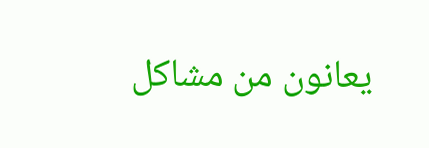يعانون من مشاكل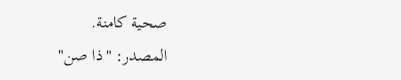صحية كامنة.
المصدر: "ذا صن"